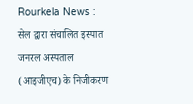Rourkela News : सेल द्वारा संचालित इस्पात जनरल अस्पताल (आइजीएच) के निजीकरण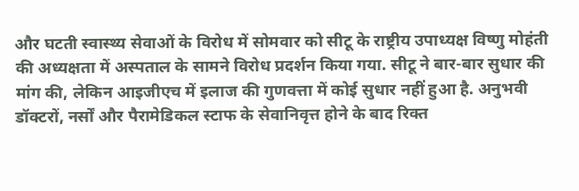और घटती स्वास्थ्य सेवाओं के विरोध में सोमवार को सीटू के राष्ट्रीय उपाध्यक्ष विष्णु मोहंती की अध्यक्षता में अस्पताल के सामने विरोध प्रदर्शन किया गया. सीटू ने बार-बार सुधार की मांग की, लेकिन आइजीएच में इलाज की गुणवत्ता में कोई सुधार नहीं हुआ है. अनुभवी डॉक्टरों, नर्सों और पैरामेडिकल स्टाफ के सेवानिवृत्त होने के बाद रिक्त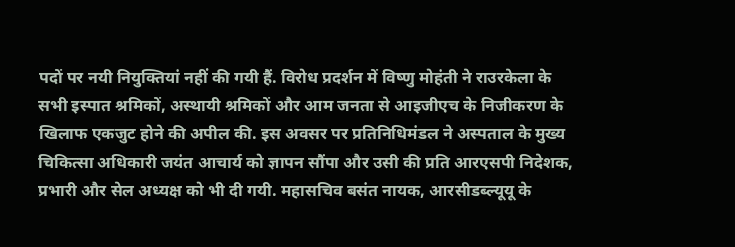पदों पर नयी नियुक्तियां नहीं की गयी हैं. विरोध प्रदर्शन में विष्णु मोहंती ने राउरकेला के सभी इस्पात श्रमिकों, अस्थायी श्रमिकों और आम जनता से आइजीएच के निजीकरण के खिलाफ एकजुट होने की अपील की. इस अवसर पर प्रतिनिधिमंडल ने अस्पताल के मुख्य चिकित्सा अधिकारी जयंत आचार्य को ज्ञापन सौंपा और उसी की प्रति आरएसपी निदेशक, प्रभारी और सेल अध्यक्ष को भी दी गयी. महासचिव बसंत नायक, आरसीडब्ल्यूयू के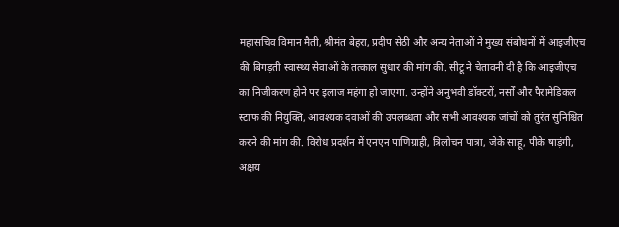महासचिव विमान मैती, श्रीमंत बेहरा, प्रदीप सेठी और अन्य नेताओं ने मुख्य संबोधनों में आइजीएच की बिगड़ती स्वास्थ्य सेवाओं के तत्काल सुधार की मांग की. सीटू ने चेतावनी दी है कि आइजीएच का निजीकरण होने पर इलाज महंगा हो जाएगा. उन्होंने अनुभवी डॉक्टरों, नर्सों और पैरामेडिकल स्टाफ की नियुक्ति, आवश्यक दवाओं की उपलब्धता और सभी आवश्यक जांचों को तुरंत सुनिश्चित करने की मांग की. विरोध प्रदर्शन में एनएन पाणिग्राही, त्रिलोचन पात्रा, जेके साहू, पीके षाड़ंगी, अक्षय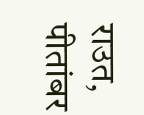राउत, पीतांबर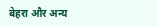बेहरा और अन्य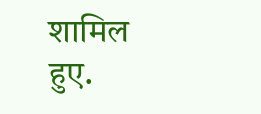शामिल हुए.